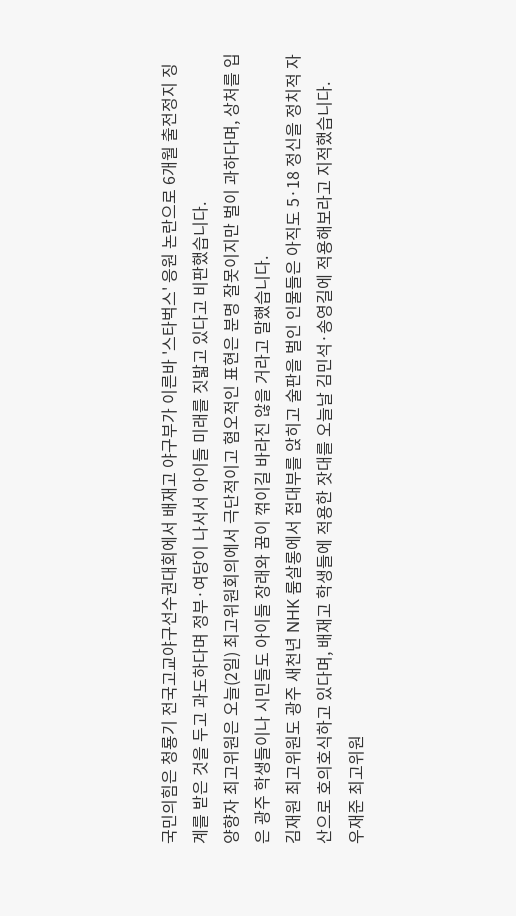국민의힘은 청룡기 전국고교야구선수권대회에서 배재고 야구부가 이른바 '스타벅스' 응원 논란으로 6개월 출전정지 징계를 받은 것을 두고 과도하다며 정부·여당이 나서서 아이들 미래를 짓밟고 있다고 비판했습니다.
양향자 최고위원은 오늘(2일) 최고위원회의에서 극단적이고 혐오적인 표현은 분명 잘못이지만 벌이 과하다며, 상처를 입은 광주 학생들이나 시민들도 아이들 장래와 꿈이 꺾이길 바라진 않을 거라고 말했습니다.
김재원 최고위원도 광주 새천년 NHK 룸살롱에서 접대부를 앉히고 술판을 벌인 인물들은 아직도 5·18 정신을 정치적 자산으로 호의호식하고 있다며, 배재고 학생들에 적용한 잣대를 오늘날 김민석·송영길에 적용해보라고 지적했습니다.
우재준 최고위원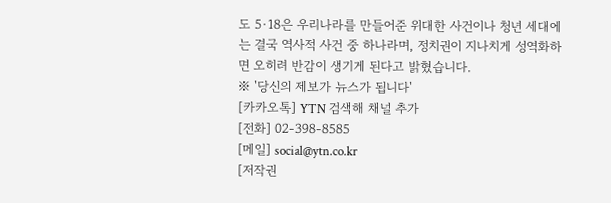도 5·18은 우리나라를 만들어준 위대한 사건이나 청년 세대에는 결국 역사적 사건 중 하나라며, 정치권이 지나치게 성역화하면 오히려 반감이 생기게 된다고 밝혔습니다.
※ '당신의 제보가 뉴스가 됩니다'
[카카오톡] YTN 검색해 채널 추가
[전화] 02-398-8585
[메일] social@ytn.co.kr
[저작권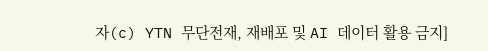자(c) YTN 무단전재, 재배포 및 AI 데이터 활용 금지]